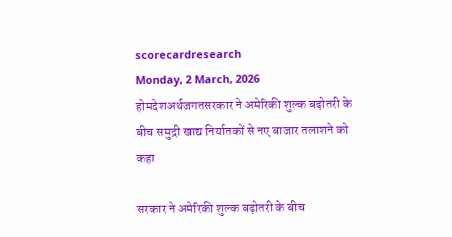scorecardresearch
Monday, 2 March, 2026
होमदेशअर्थजगतसरकार ने अमेरिकी शुल्क बढ़ोतरी के बीच समुद्री खाद्य निर्यातकों से नए बाजार तलाशने को कहा

सरकार ने अमेरिकी शुल्क बढ़ोतरी के बीच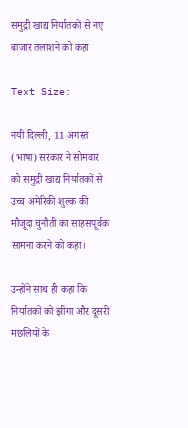समुद्री खाद्य निर्यातकों से नए बाजार तलाशने को कहा

Text Size:

नयी दिल्ली, 11 अगस्त (भाषा) सरकार ने सोमवार को समुद्री खाद्य निर्यातकों से उच्च अमेरिकी शुल्क की मौजूदा चुनौती का साहसपूर्वक सामना करने को कहा।

उन्होंने साथ ही कहा कि निर्यातकों को झींगा और दूसरी मछलियों के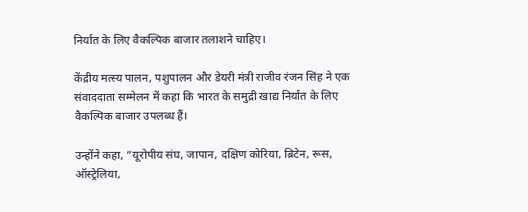निर्यात के लिए वैकल्पिक बाजार तलाशने चाहिए।

केंद्रीय मत्स्य पालन, पशुपालन और डेयरी मंत्री राजीव रंजन सिंह ने एक संवाददाता सम्मेलन में कहा कि भारत के समुद्री खाद्य निर्यात के लिए वैकल्पिक बाजार उपलब्ध हैं।

उन्होंने कहा, ”यूरोपीय संघ, जापान, दक्षिण कोरिया, ब्रिटेन, रूस, ऑस्ट्रेलिया,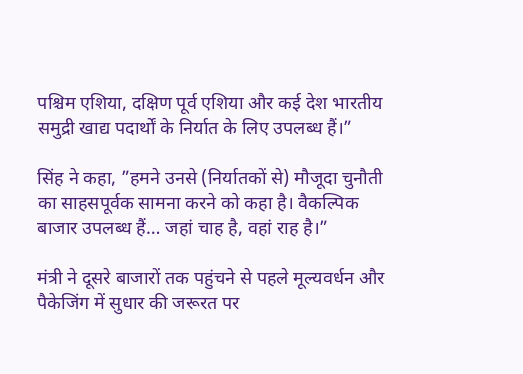पश्चिम एशिया, दक्षिण पूर्व एशिया और कई देश भारतीय समुद्री खाद्य पदार्थों के निर्यात के लिए उपलब्ध हैं।”

सिंह ने कहा, ”हमने उनसे (निर्यातकों से) मौजूदा चुनौती का साहसपूर्वक सामना करने को कहा है। वैकल्पिक बाजार उपलब्ध हैं… जहां चाह है, वहां राह है।”

मंत्री ने दूसरे बाजारों तक पहुंचने से पहले मूल्यवर्धन और पैकेजिंग में सुधार की जरूरत पर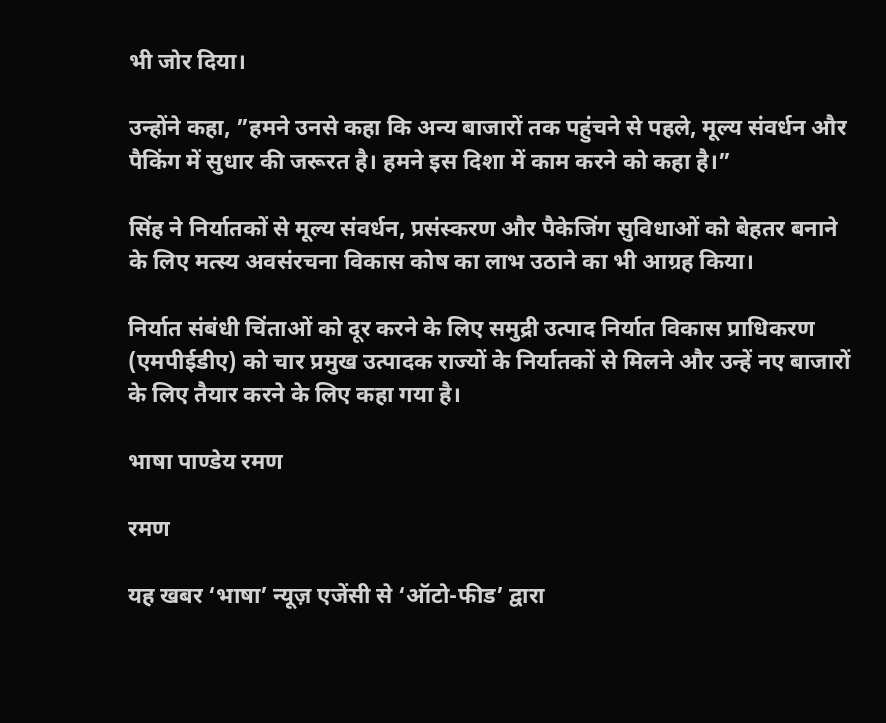भी जोर दिया।

उन्होंने कहा, ”हमने उनसे कहा कि अन्य बाजारों तक पहुंचने से पहले, मूल्य संवर्धन और पैकिंग में सुधार की जरूरत है। हमने इस दिशा में काम करने को कहा है।”

सिंह ने निर्यातकों से मूल्य संवर्धन, प्रसंस्करण और पैकेजिंग सुविधाओं को बेहतर बनाने के लिए मत्स्य अवसंरचना विकास कोष का लाभ उठाने का भी आग्रह किया।

निर्यात संबंधी चिंताओं को दूर करने के लिए समुद्री उत्पाद निर्यात विकास प्राधिकरण (एमपीईडीए) को चार प्रमुख उत्पादक राज्यों के निर्यातकों से मिलने और उन्हें नए बाजारों के लिए तैयार करने के लिए कहा गया है।

भाषा पाण्डेय रमण

रमण

यह खबर ‘भाषा’ न्यूज़ एजेंसी से ‘ऑटो-फीड’ द्वारा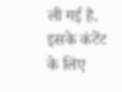ली गई है. इसके कंटेंट के लिए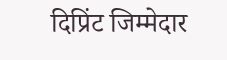दिप्रिंट जिम्मेदार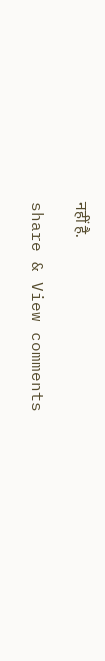नहीं है.

share & View comments